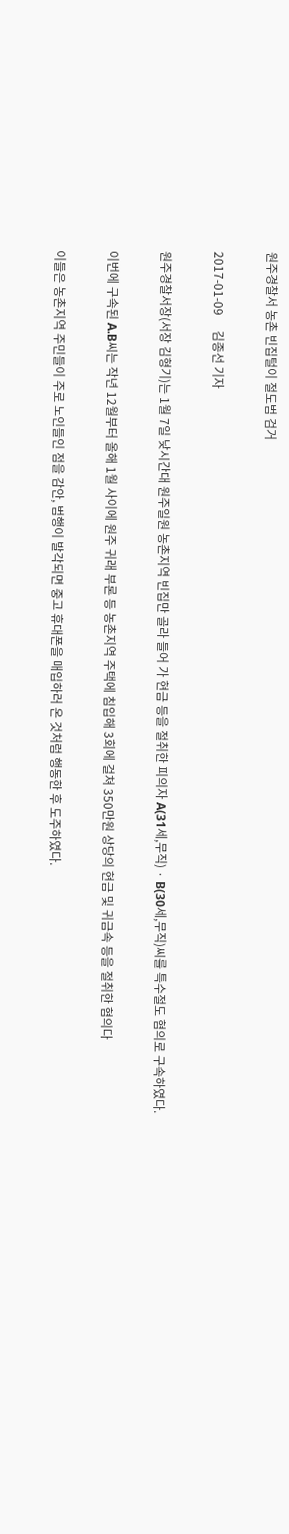원주경찰서 농촌 빈집털이 절도범 검거

2017-01-09     김종선 기자

원주경찰서장(서장 김형기)는 1월 7일 낮시간대 원주일원 농촌지역 빈집만 골라 들어 가 현금 등을 절취한 피의자 A(31세,무직) · B(30세,무직)씨를 특수절도 혐의로 구속하였다.

이번에 구속된 A.B씨는 작년 12월부터 올해 1월 사이에 원주 귀래 부론 등 농촌지역 주택에 침입해 3회에 걸쳐 350만원 상당의 현금 및 귀금속 등을 절취한 혐의다

이들은 농촌지역 주민들이 주로 노인들인 점을 감안, 범행이 발각되면 중고 휴대폰을 매입하러 온 것처럼 행동한 후 도주하였다.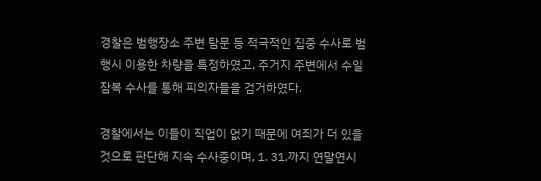경찰은 범행장소 주변 탐문 등 적극적인 집중 수사로 범행시 이용한 차량을 특정하였고, 주거지 주변에서 수일 잠복 수사를 통해 피의자들을 검거하였다.

경찰에서는 이들이 직업이 없기 때문에 여죄가 더 있을 것으로 판단해 지속 수사중이며, 1. 31.까지 연말연시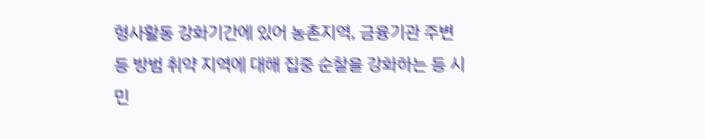형사활동 강화기간에 있어 농촌지역, 금융기관 주변 등 방범 취약 지역에 대해 집중 순찰을 강화하는 등 시민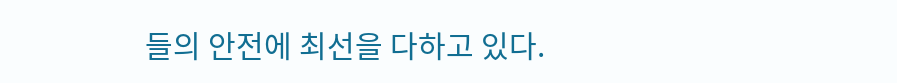들의 안전에 최선을 다하고 있다.